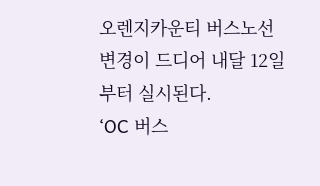오렌지카운티 버스노선 변경이 드디어 내달 12일부터 실시된다.
‘OC 버스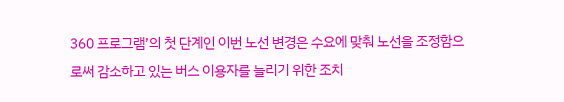360 프로그램’의 첫 단계인 이번 노선 변경은 수요에 맞춰 노선을 조정함으로써 감소하고 있는 버스 이용자를 늘리기 위한 조치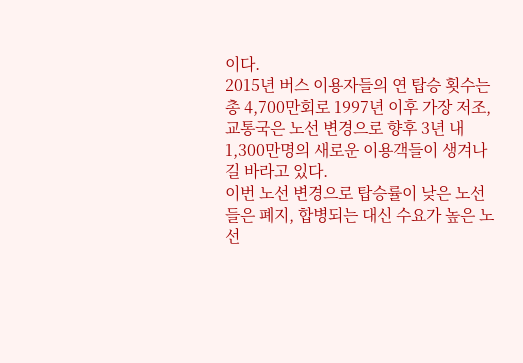이다.
2015년 버스 이용자들의 연 탑승 횟수는 총 4,700만회로 1997년 이후 가장 저조, 교통국은 노선 변경으로 향후 3년 내 1,300만명의 새로운 이용객들이 생겨나길 바라고 있다.
이번 노선 변경으로 탑승률이 낮은 노선들은 폐지, 합병되는 대신 수요가 높은 노선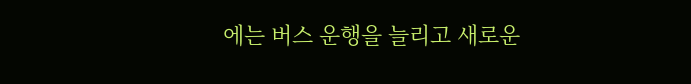에는 버스 운행을 늘리고 새로운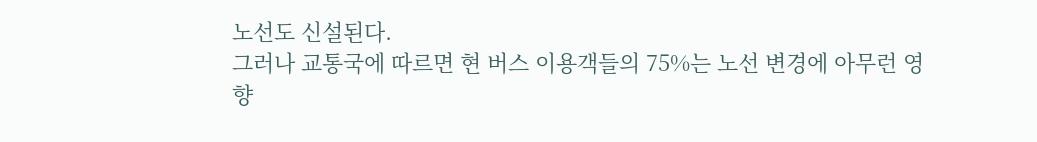노선도 신설된다.
그러나 교통국에 따르면 현 버스 이용객들의 75%는 노선 변경에 아무런 영향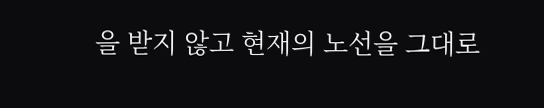을 받지 않고 현재의 노선을 그대로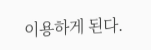이용하게 된다.